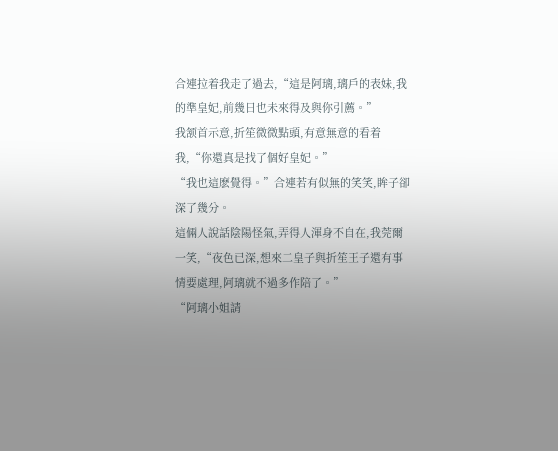合連拉着我走了過去,“這是阿璃,璃戶的表妹,我的準皇妃,前幾日也未來得及與你引薦。”
我颔首示意,折笙微微點頭,有意無意的看着我,“你還真是找了個好皇妃。”
“我也這麽覺得。”合連若有似無的笑笑,眸子卻深了幾分。
這倆人說話陰陽怪氣,弄得人渾身不自在,我莞爾一笑,“夜色已深,想來二皇子與折笙王子還有事情要處理,阿璃就不過多作陪了。”
“阿璃小姐請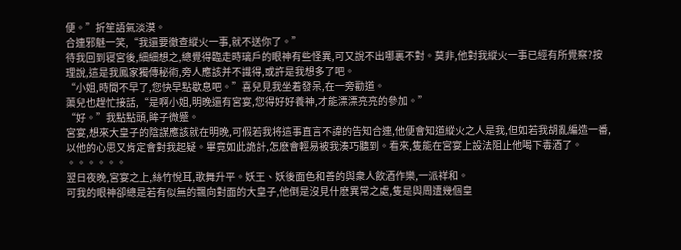便。”折笙語氣淡漠。
合連邪魅一笑,“我還要徹查縱火一事,就不送你了。”
待我回到寝宮後,細細想之,總覺得臨走時璃戶的眼神有些怪異,可又說不出哪裏不對。莫非,他對我縱火一事已經有所覺察?按理說,這是我鳳家獨傳秘術,旁人應該并不識得,或許是我想多了吧。
“小姐,時間不早了,您快早點歇息吧。”喜兒見我坐着發呆,在一旁勸道。
蕖兒也趕忙接話,“是啊小姐,明晚還有宮宴,您得好好養神,才能漂漂亮亮的參加。”
“好。”我點點頭,眸子微蹙。
宮宴,想來大皇子的陰謀應該就在明晚,可假若我将這事直言不諱的告知合連,他便會知道縱火之人是我,但如若我胡亂編造一番,以他的心思又肯定會對我起疑。畢竟如此詭計,怎麽會輕易被我湊巧聽到。看來,隻能在宮宴上設法阻止他喝下毒酒了。
。。。。。。
翌日夜晚,宮宴之上,絲竹悅耳,歌舞升平。妖王、妖後面色和善的與衆人飲酒作樂,一派祥和。
可我的眼神卻總是若有似無的飄向對面的大皇子,他倒是沒見什麽異常之處,隻是與周遭幾個皇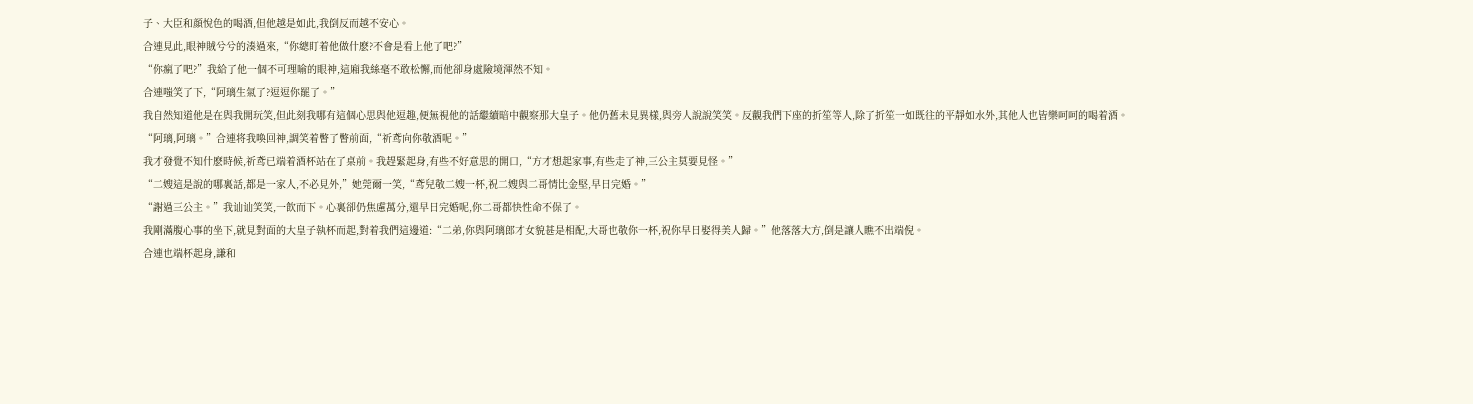子、大臣和顔悅色的喝酒,但他越是如此,我倒反而越不安心。
合連見此,眼神賊兮兮的湊過來,“你總盯着他做什麽?不會是看上他了吧?”
“你瘋了吧?”我給了他一個不可理喻的眼神,這廂我絲毫不敢松懈,而他卻身處險境渾然不知。
合連嗤笑了下,“阿璃生氣了?逗逗你罷了。”
我自然知道他是在與我開玩笑,但此刻我哪有這個心思與他逗趣,便無視他的話繼續暗中觀察那大皇子。他仍舊未見異樣,與旁人說說笑笑。反觀我們下座的折笙等人,除了折笙一如既往的平靜如水外,其他人也皆樂呵呵的喝着酒。
“阿璃,阿璃。”合連将我喚回神,調笑着瞥了瞥前面,“祈鸢向你敬酒呢。”
我才發覺不知什麽時候,祈鸢已端着酒杯站在了桌前。我趕緊起身,有些不好意思的開口,“方才想起家事,有些走了神,三公主莫要見怪。”
“二嫂這是說的哪裏話,都是一家人,不必見外,”她莞爾一笑,“鸢兒敬二嫂一杯,祝二嫂與二哥情比金堅,早日完婚。”
“謝過三公主。”我讪讪笑笑,一飲而下。心裏卻仍焦慮萬分,還早日完婚呢,你二哥都快性命不保了。
我剛滿腹心事的坐下,就見對面的大皇子執杯而起,對着我們這邊道:“二弟,你與阿璃郎才女貌甚是相配,大哥也敬你一杯,祝你早日娶得美人歸。”他落落大方,倒是讓人瞧不出端倪。
合連也端杯起身,謙和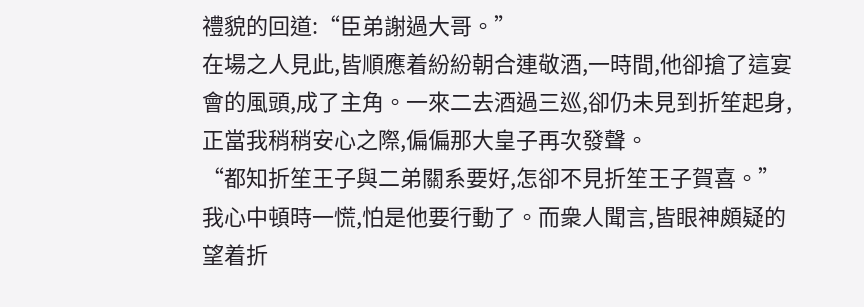禮貌的回道:“臣弟謝過大哥。”
在場之人見此,皆順應着紛紛朝合連敬酒,一時間,他卻搶了這宴會的風頭,成了主角。一來二去酒過三巡,卻仍未見到折笙起身,正當我稍稍安心之際,偏偏那大皇子再次發聲。
“都知折笙王子與二弟關系要好,怎卻不見折笙王子賀喜。”
我心中頓時一慌,怕是他要行動了。而衆人聞言,皆眼神頗疑的望着折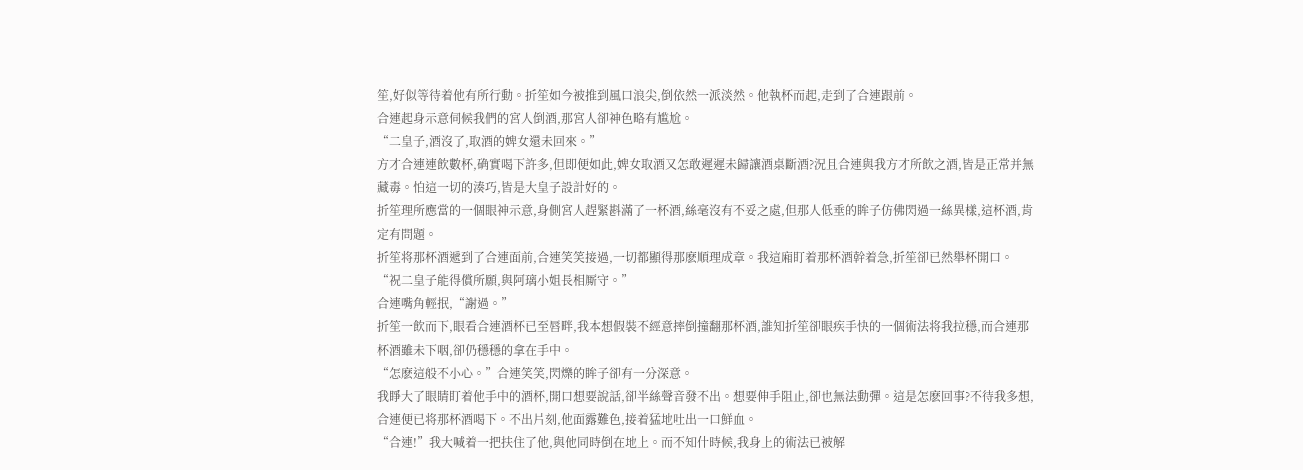笙,好似等待着他有所行動。折笙如今被推到風口浪尖,倒依然一派淡然。他執杯而起,走到了合連跟前。
合連起身示意伺候我們的宮人倒酒,那宮人卻神色略有尴尬。
“二皇子,酒沒了,取酒的婢女還未回來。”
方才合連連飲數杯,确實喝下許多,但即便如此,婢女取酒又怎敢遲遲未歸讓酒桌斷酒?況且合連與我方才所飲之酒,皆是正常并無藏毒。怕這一切的湊巧,皆是大皇子設計好的。
折笙理所應當的一個眼神示意,身側宮人趕緊斟滿了一杯酒,絲毫沒有不妥之處,但那人低垂的眸子仿佛閃過一絲異樣,這杯酒,肯定有問題。
折笙将那杯酒遞到了合連面前,合連笑笑接過,一切都顯得那麽順理成章。我這廂盯着那杯酒幹着急,折笙卻已然舉杯開口。
“祝二皇子能得償所願,與阿璃小姐長相厮守。”
合連嘴角輕抿,“謝過。”
折笙一飲而下,眼看合連酒杯已至唇畔,我本想假裝不經意摔倒撞翻那杯酒,誰知折笙卻眼疾手快的一個術法将我拉穩,而合連那杯酒雖未下咽,卻仍穩穩的拿在手中。
“怎麽這般不小心。”合連笑笑,閃爍的眸子卻有一分深意。
我睜大了眼睛盯着他手中的酒杯,開口想要說話,卻半絲聲音發不出。想要伸手阻止,卻也無法動彈。這是怎麽回事?不待我多想,合連便已将那杯酒喝下。不出片刻,他面露難色,接着猛地吐出一口鮮血。
“合連!”我大喊着一把扶住了他,與他同時倒在地上。而不知什時候,我身上的術法已被解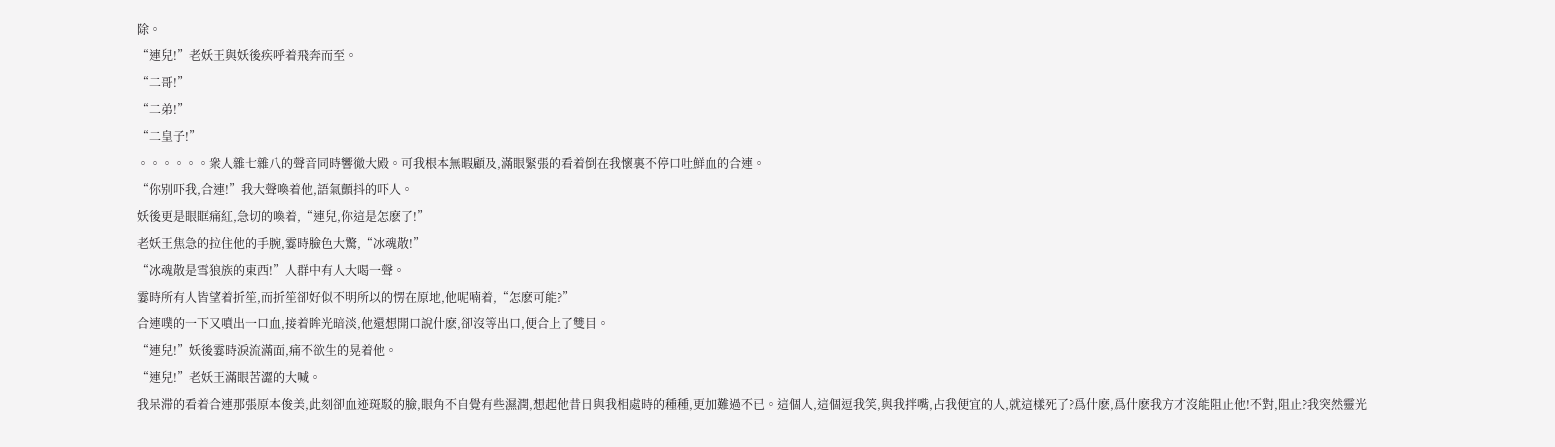除。
“連兒!”老妖王與妖後疾呼着飛奔而至。
“二哥!”
“二弟!”
“二皇子!”
。。。。。。衆人雜七雜八的聲音同時響徹大殿。可我根本無暇顧及,滿眼緊張的看着倒在我懷裏不停口吐鮮血的合連。
“你别吓我,合連!”我大聲喚着他,語氣顫抖的吓人。
妖後更是眼眶痛紅,急切的喚着,“連兒,你這是怎麽了!”
老妖王焦急的拉住他的手腕,霎時臉色大驚,“冰魂散!”
“冰魂散是雪狼族的東西!”人群中有人大喝一聲。
霎時所有人皆望着折笙,而折笙卻好似不明所以的愣在原地,他呢喃着,“怎麽可能?”
合連噗的一下又噴出一口血,接着眸光暗淡,他還想開口說什麽,卻沒等出口,便合上了雙目。
“連兒!”妖後霎時淚流滿面,痛不欲生的晃着他。
“連兒!”老妖王滿眼苦澀的大喊。
我呆滞的看着合連那張原本俊美,此刻卻血迹斑駁的臉,眼角不自覺有些濕潤,想起他昔日與我相處時的種種,更加難過不已。這個人,這個逗我笑,與我拌嘴,占我便宜的人,就這樣死了?爲什麽,爲什麽我方才沒能阻止他!不對,阻止?我突然靈光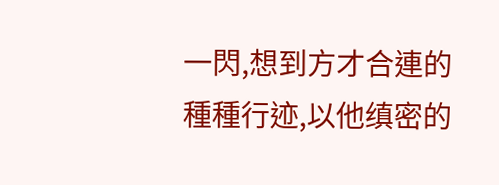一閃,想到方才合連的種種行迹,以他缜密的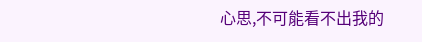心思,不可能看不出我的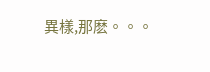異樣,那麽。。。